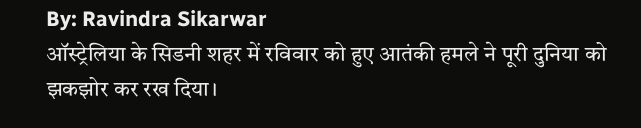By: Ravindra Sikarwar
ऑस्ट्रेलिया के सिडनी शहर में रविवार को हुए आतंकी हमले ने पूरी दुनिया को झकझोर कर रख दिया।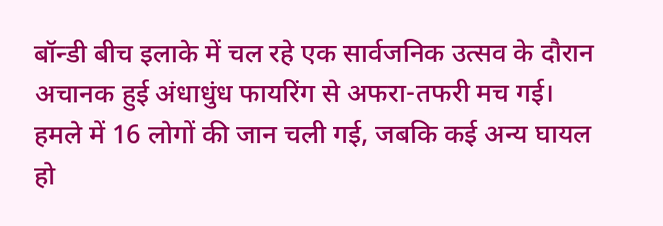बॉन्डी बीच इलाके में चल रहे एक सार्वजनिक उत्सव के दौरान अचानक हुई अंधाधुंध फायरिंग से अफरा-तफरी मच गई। हमले में 16 लोगों की जान चली गई, जबकि कई अन्य घायल हो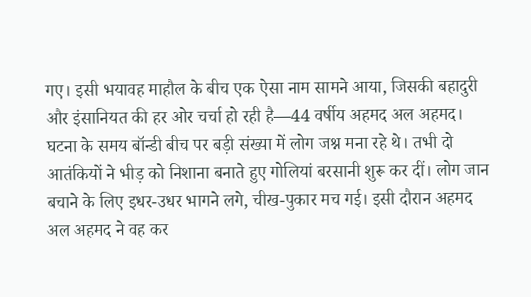गए। इसी भयावह माहौल के बीच एक ऐसा नाम सामने आया, जिसकी बहादुरी और इंसानियत की हर ओर चर्चा हो रही है—44 वर्षीय अहमद अल अहमद।
घटना के समय बॉन्डी बीच पर बड़ी संख्या में लोग जश्न मना रहे थे। तभी दो आतंकियों ने भीड़ को निशाना बनाते हुए गोलियां बरसानी शुरू कर दीं। लोग जान बचाने के लिए इधर-उधर भागने लगे, चीख-पुकार मच गई। इसी दौरान अहमद अल अहमद ने वह कर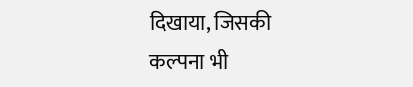दिखाया, जिसकी कल्पना भी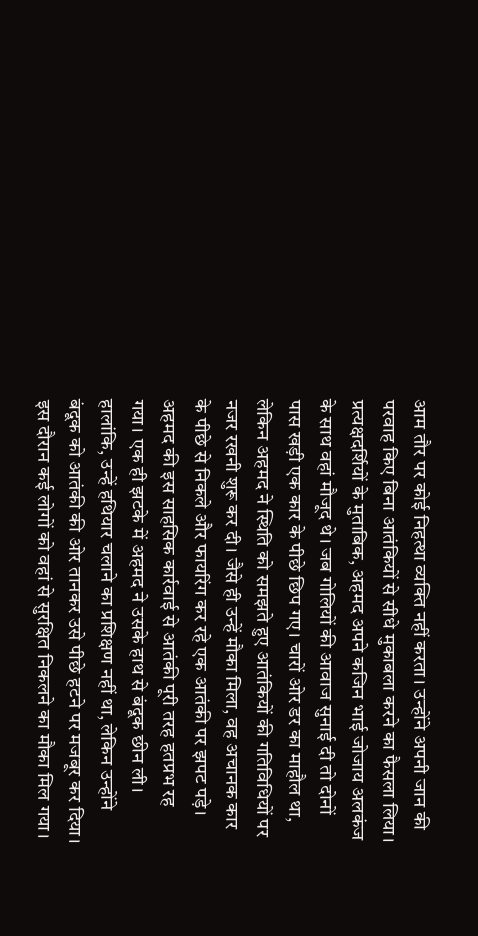आम तौर पर कोई निहत्था व्यक्ति नहीं करता। उन्होंने अपनी जान की परवाह किए बिना आतंकियों से सीधे मुकाबला करने का फैसला लिया।
प्रत्यक्षदर्शियों के मुताबिक, अहमद अपने कजिन भाई जोजाय अलकंज के साथ वहां मौजूद थे। जब गोलियों की आवाज सुनाई दी तो दोनों पास खड़ी एक कार के पीछे छिप गए। चारों ओर डर का माहौल था, लेकिन अहमद ने स्थिति को समझते हुए आतंकियों की गतिविधियों पर नजर रखनी शुरू कर दी। जैसे ही उन्हें मौका मिला, वह अचानक कार के पीछे से निकले और फायरिंग कर रहे एक आतंकी पर झपट पड़े।
अहमद की इस साहसिक कार्रवाई से आतंकी पूरी तरह हतप्रभ रह गया। एक ही झटके में अहमद ने उसके हाथ से बंदूक छीन ली। हालांकि, उन्हें हथियार चलाने का प्रशिक्षण नहीं था, लेकिन उन्होंने बंदूक को आतंकी की ओर तानकर उसे पीछे हटने पर मजबूर कर दिया। इस दौरान कई लोगों को वहां से सुरक्षित निकलने का मौका मिल गया।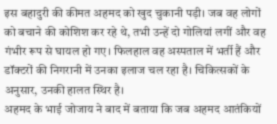इस बहादुरी की कीमत अहमद को खुद चुकानी पड़ी। जब वह लोगों को बचाने की कोशिश कर रहे थे, तभी उन्हें दो गोलियां लगीं और वह गंभीर रूप से घायल हो गए। फिलहाल वह अस्पताल में भर्ती हैं और डॉक्टरों की निगरानी में उनका इलाज चल रहा है। चिकित्सकों के अनुसार, उनकी हालत स्थिर है।
अहमद के भाई जोजाय ने बाद में बताया कि जब अहमद आतंकियों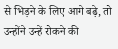से भिड़ने के लिए आगे बढ़े, तो उन्होंने उन्हें रोकने की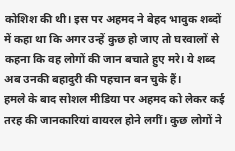कोशिश की थी। इस पर अहमद ने बेहद भावुक शब्दों में कहा था कि अगर उन्हें कुछ हो जाए तो घरवालों से कहना कि वह लोगों की जान बचाते हुए मरे। ये शब्द अब उनकी बहादुरी की पहचान बन चुके हैं।
हमले के बाद सोशल मीडिया पर अहमद को लेकर कई तरह की जानकारियां वायरल होने लगीं। कुछ लोगों ने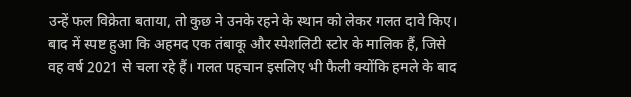उन्हें फल विक्रेता बताया, तो कुछ ने उनके रहने के स्थान को लेकर गलत दावे किए। बाद में स्पष्ट हुआ कि अहमद एक तंबाकू और स्पेशलिटी स्टोर के मालिक हैं, जिसे वह वर्ष 2021 से चला रहे हैं। गलत पहचान इसलिए भी फैली क्योंकि हमले के बाद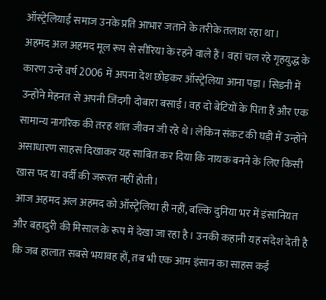ऑस्ट्रेलियाई समाज उनके प्रति आभार जताने के तरीके तलाश रहा था।
अहमद अल अहमद मूल रूप से सीरिया के रहने वाले हैं। वहां चल रहे गृहयुद्ध के कारण उन्हें वर्ष 2006 में अपना देश छोड़कर ऑस्ट्रेलिया आना पड़ा। सिडनी में उन्होंने मेहनत से अपनी जिंदगी दोबारा बसाई। वह दो बेटियों के पिता हैं और एक सामान्य नागरिक की तरह शांत जीवन जी रहे थे। लेकिन संकट की घड़ी में उन्होंने असाधारण साहस दिखाकर यह साबित कर दिया कि नायक बनने के लिए किसी खास पद या वर्दी की जरूरत नहीं होती।
आज अहमद अल अहमद को ऑस्ट्रेलिया ही नहीं, बल्कि दुनिया भर में इंसानियत और बहादुरी की मिसाल के रूप में देखा जा रहा है। उनकी कहानी यह संदेश देती है कि जब हालात सबसे भयावह हों, तब भी एक आम इंसान का साहस कई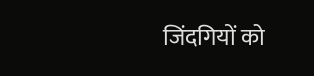जिंदगियों को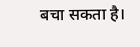बचा सकता है।